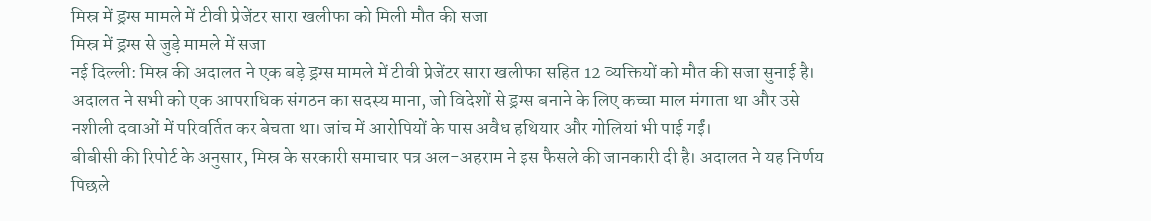मिस्र में ड्रग्स मामले में टीवी प्रेजेंटर सारा खलीफा को मिली मौत की सजा
मिस्र में ड्रग्स से जुड़े मामले में सजा
नई दिल्ली: मिस्र की अदालत ने एक बड़े ड्रग्स मामले में टीवी प्रेजेंटर सारा खलीफा सहित 12 व्यक्तियों को मौत की सजा सुनाई है। अदालत ने सभी को एक आपराधिक संगठन का सदस्य माना, जो विदेशों से ड्रग्स बनाने के लिए कच्चा माल मंगाता था और उसे नशीली दवाओं में परिवर्तित कर बेचता था। जांच में आरोपियों के पास अवैध हथियार और गोलियां भी पाई गईं।
बीबीसी की रिपोर्ट के अनुसार, मिस्र के सरकारी समाचार पत्र अल-अहराम ने इस फैसले की जानकारी दी है। अदालत ने यह निर्णय पिछले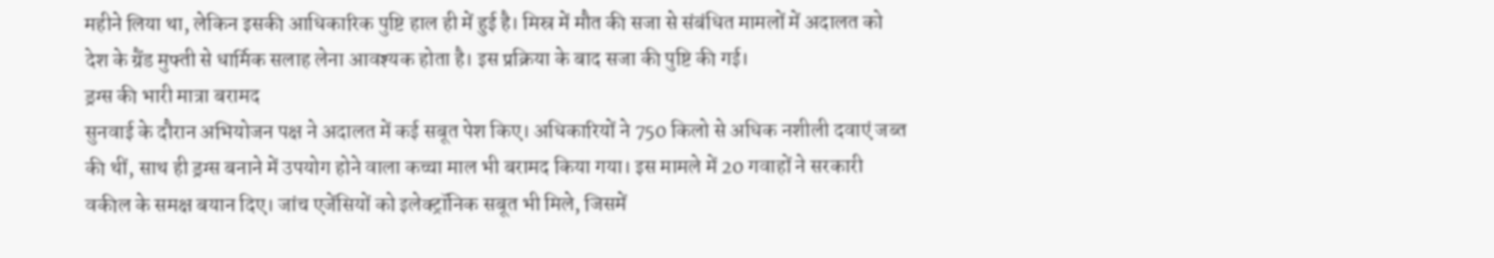महीने लिया था, लेकिन इसकी आधिकारिक पुष्टि हाल ही में हुई है। मिस्र में मौत की सजा से संबंधित मामलों में अदालत को देश के ग्रैंड मुफ्ती से धार्मिक सलाह लेना आवश्यक होता है। इस प्रक्रिया के बाद सजा की पुष्टि की गई।
ड्रग्स की भारी मात्रा बरामद
सुनवाई के दौरान अभियोजन पक्ष ने अदालत में कई सबूत पेश किए। अधिकारियों ने 750 किलो से अधिक नशीली दवाएं जब्त की थीं, साथ ही ड्रग्स बनाने में उपयोग होने वाला कच्चा माल भी बरामद किया गया। इस मामले में 20 गवाहों ने सरकारी वकील के समक्ष बयान दिए। जांच एजेंसियों को इलेक्ट्रॉनिक सबूत भी मिले, जिसमें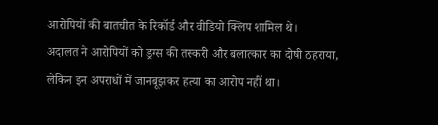आरोपियों की बातचीत के रिकॉर्ड और वीडियो क्लिप शामिल थे।
अदालत ने आरोपियों को ड्रग्स की तस्करी और बलात्कार का दोषी ठहराया, लेकिन इन अपराधों में जानबूझकर हत्या का आरोप नहीं था।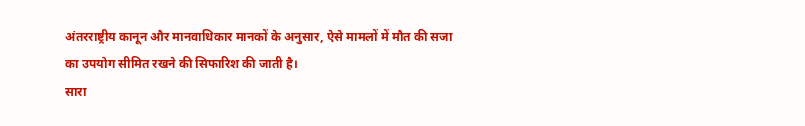अंतरराष्ट्रीय कानून और मानवाधिकार मानकों के अनुसार, ऐसे मामलों में मौत की सजा का उपयोग सीमित रखने की सिफारिश की जाती है।
सारा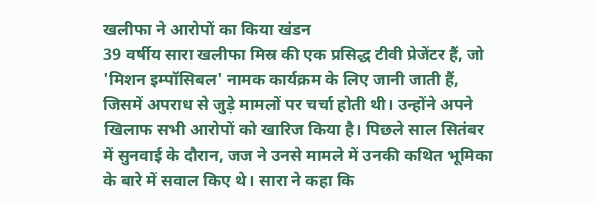खलीफा ने आरोपों का किया खंडन
39 वर्षीय सारा खलीफा मिस्र की एक प्रसिद्ध टीवी प्रेजेंटर हैं, जो 'मिशन इम्पॉसिबल' नामक कार्यक्रम के लिए जानी जाती हैं, जिसमें अपराध से जुड़े मामलों पर चर्चा होती थी। उन्होंने अपने खिलाफ सभी आरोपों को खारिज किया है। पिछले साल सितंबर में सुनवाई के दौरान, जज ने उनसे मामले में उनकी कथित भूमिका के बारे में सवाल किए थे। सारा ने कहा कि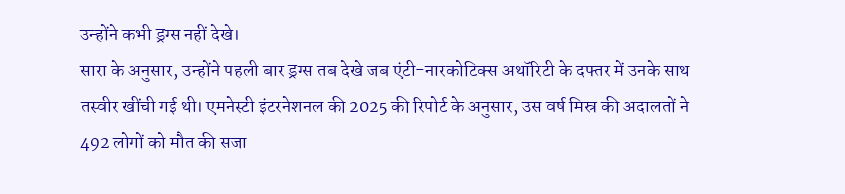उन्होंने कभी ड्रग्स नहीं देखे।
सारा के अनुसार, उन्होंने पहली बार ड्रग्स तब देखे जब एंटी-नारकोटिक्स अथॉरिटी के दफ्तर में उनके साथ तस्वीर खींची गई थी। एमनेस्टी इंटरनेशनल की 2025 की रिपोर्ट के अनुसार, उस वर्ष मिस्र की अदालतों ने 492 लोगों को मौत की सजा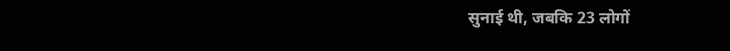सुनाई थी, जबकि 23 लोगों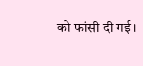को फांसी दी गई।